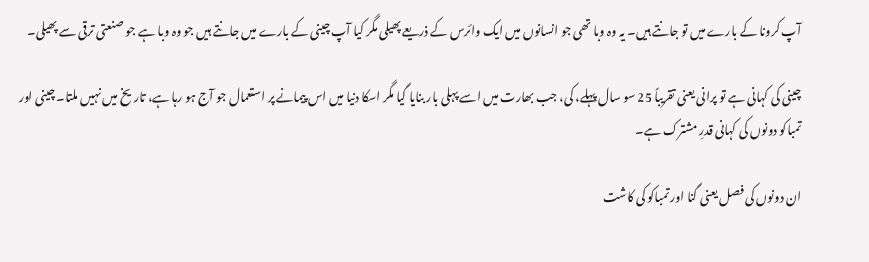آپ کرونا کے بارے میں تو جانتے ہیں۔ یہ وہ وبا تھی جو انسانوں میں ایک وائرس کے ذریعے پھیلی مگر کیا آپ چینی کے بارے میں جانتے ہیں جو وہ وبا ہے جو صنعتی ترقی سے پھیلی۔

چینی کی کہانی ہے تو پرانی یعنی تقریباً 25 سو سال پہلے، کی، جب بھارت میں اسے پہلی بار بنایا گیا مگر اسکا دنیا میں اس پیمانے پر استعمال جو آج ہو رہا ہے، تاریخ میں نہیں ملتا۔ چینی اور تمباکو دونوں کی کہانی قدرِ مشترک ہے۔

ان دونوں کی فصل یعنی گنا اور تمباکو کی کاشت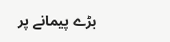بڑے پیمانے پر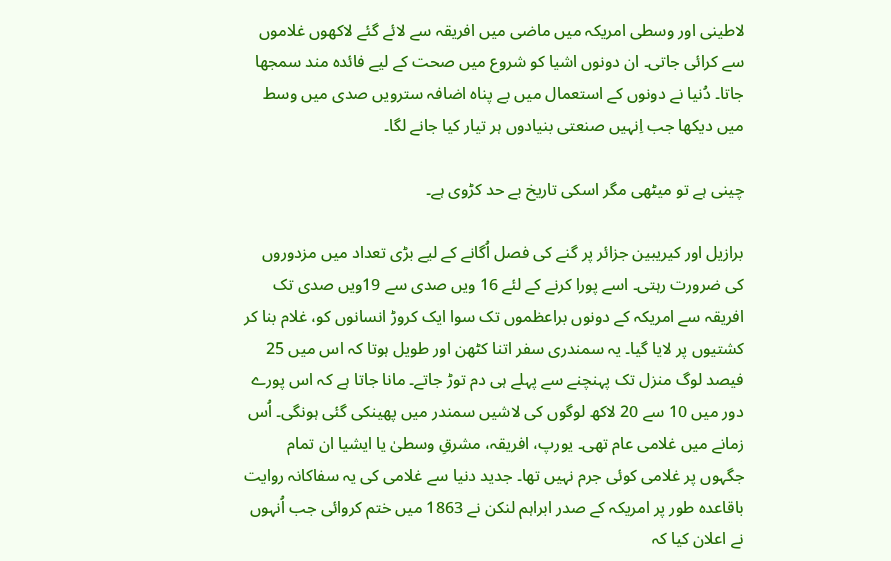لاطینی اور وسطی امریکہ میں ماضی میں افریقہ سے لائے گئے لاکھوں غلاموں سے کرائی جاتی۔ ان دونوں اشیا کو شروع میں صحت کے لیے فائدہ مند سمجھا جاتا۔ دُنیا نے دونوں کے استعمال میں بے پناہ اضافہ سترویں صدی میں وسط میں دیکھا جب اِنہیں صنعتی بنیادوں ہر تیار کیا جانے لگا۔

چینی ہے تو میٹھی مگر اسکی تاریخ بے حد کڑوی ہے۔

برازیل اور کیریبین جزائر پر گنے کی فصل اُگانے کے لیے بڑی تعداد میں مزدوروں کی ضرورت رہتی۔ اسے پورا کرنے کے لئے 16 ویں صدی سے 19ویں صدی تک افریقہ سے امریکہ کے دونوں براعظموں تک سوا ایک کروڑ انسانوں کو، غلام بنا کر کشتیوں پر لایا گیا۔ یہ سمندری سفر اتنا کٹھن اور طویل ہوتا کہ اس میں 25 فیصد لوگ منزل تک پہنچنے سے پہلے ہی دم توڑ جاتے۔ مانا جاتا ہے کہ اس پورے دور میں 10 سے 20 لاکھ لوگوں کی لاشیں سمندر میں پھینکی گئی ہونگی۔ اُس زمانے میں غلامی عام تھی۔ یورپ، افریقہ، مشرقِ وسطیٰ یا ایشیا ان تمام جگہوں پر غلامی کوئی جرم نہیں تھا۔ جدید دنیا سے غلامی کی یہ سفاکانہ روایت باقاعدہ طور پر امریکہ کے صدر ابراہم لنکن نے 1863 میں ختم کروائی جب اُنہوں نے اعلان کیا کہ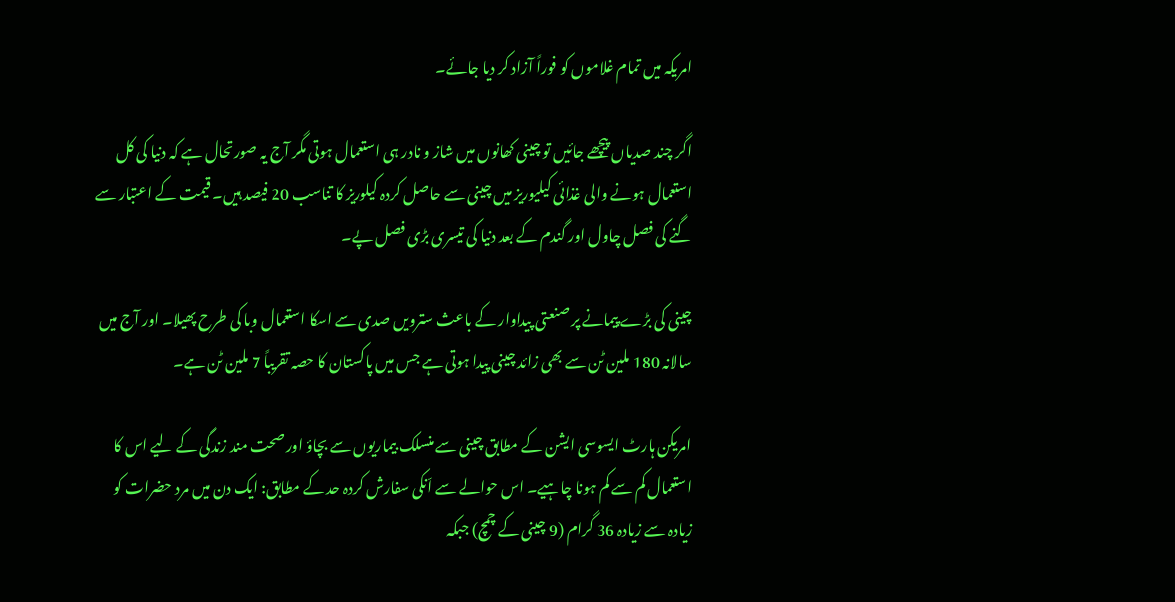امریکہ میں تمام غلاموں کو فوراً آزاد کر دیا جائے۔

اگر چند صدیاں پیچھے جائیں تو چینی کھانوں میں شاز و نادر ہی استعمال ہوتی مگر آج یہ صورتحال ہے کہ دنیا کی کل استعمال ہونے والی غذائی کیلیوریز میں چینی سے حاصل کردہ کیلوریز کا تناسب 20 فیصد ہیں۔ قیمت کے اعتبار سے گنے کی فصل چاول اور گندم کے بعد دنیا کی تیسری بڑی فصل پے۔

چینی کی بڑے پیمانے پر صنعتی پیداوار کے باعث سترویں صدی سے اسکا استعمال وبا کی طرح پھیلا۔ اور آج میں سالانہ 180 ملین ٹن سے بھی زائد چینی پیدا ہوتی ہے جس میں پاکستان کا حصہ تقریباً 7 ملین ٹن ہے۔

امریکن ہارٹ ایسوسی ایشن کے مطابق چینی سے منسلک بیماریوں سے بچاؤ اور صحت مند زندگی کے لیے اس کا استعمال کم سے کم ہونا چاہیے۔ اس حوالے سے اّنکی سفارش کردہ حد کے مطابق: ایک دن میں مرد حضرات کو زیادہ سے زیادہ 36 گرام (9 چینی کے چمچ) جبکہ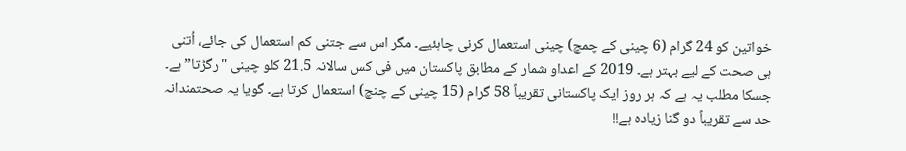خواتین کو 24 گرام (6 چینی کے چمچ) چینی استعمال کرنی چاہئیے۔ مگر اس سے جتنی کم استعمال کی جائے، اُتنی ہی صحت کے لیے بہتر ہے۔ 2019 کے اعداو شمار کے مطابق پاکستان میں فی کس سالانہ 21.5 کلو چینی "رگڑتا” ہے۔ جسکا مطلب یہ ہے کہ ہر روز ایک پاکستانی تقریباً 58 گرام (15 چینی کے چنچ) استعمال کرتا ہے۔ گویا یہ صحتمندانہ حد سے تقریباً دو گنا زیادہ ہے!!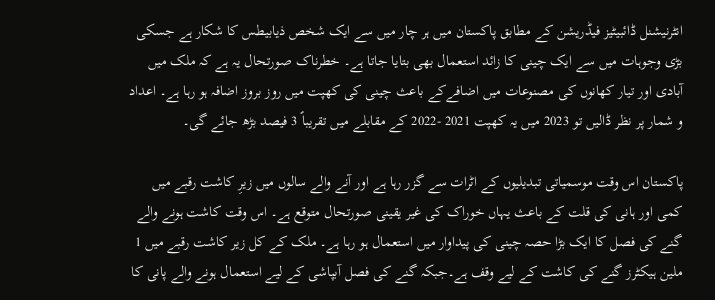انٹرنیشنل ڈائبیٹیز فیڈریشن کے مطابق پاکستان میں ہر چار میں سے ایک شخص ذیابیطس کا شکار ہے جسکی بڑی وجوہات میں سے ایک چینی کا زائد استعمال بھی بتایا جاتا ہے۔ خطرناک صورتحال یہ ہے کہ ملک میں آبادی اور تیار کھانوں کی مصنوعات میں اضافےکے باعث چینی کی کھپت میں روز بروز اضافہ ہو رہا ہے۔ اعداد و شمار پر نظر ڈالیں تو 2023 میں یہ کھپت 2021 -2022 کے مقابلے میں تقریباً 3 فیصد بڑھ جائے گی۔

پاکستان اس وقت موسمیاتی تبدیلیوں کے اٹرات سے گزر رہا ہے اور آنے والے سالوں میں زیرِ کاشت رقبے میں کمی اور ہانی کی قلت کے باعث یہاں خوراک کی غیر یقینی صورتحال متوقع ہے۔ اس وقت کاشت ہونے والے گنے کی فصل کا ایک بڑا حصہ چینی کی پیداوار میں استعمال ہو رہا ہے۔ ملک کے کل زیر کاشت رقبے میں 1 ملین ہیکٹرز گنے کی کاشت کے لیے وقف ہے۔جبکہ گنے کی فصل آبپاشی کے لیے استعمال ہونے والے پانی کا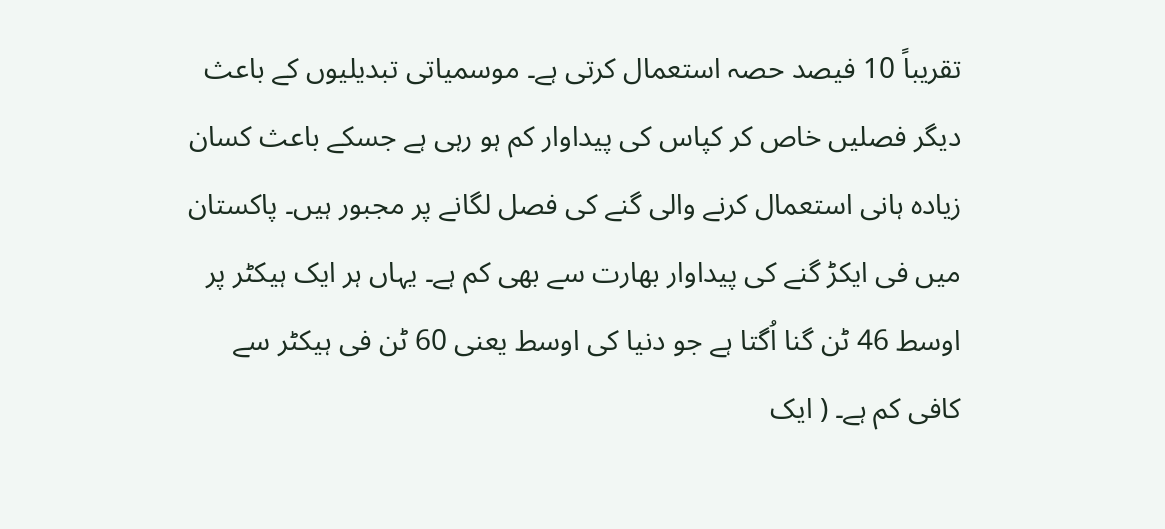تقریباً 10 فیصد حصہ استعمال کرتی ہے۔ موسمیاتی تبدیلیوں کے باعث دیگر فصلیں خاص کر کپاس کی پیداوار کم ہو رہی ہے جسکے باعث کسان زیادہ ہانی استعمال کرنے والی گنے کی فصل لگانے پر مجبور ہیں۔ پاکستان میں فی ایکڑ گنے کی پیداوار بھارت سے بھی کم ہے۔ یہاں ہر ایک ہیکٹر پر اوسط 46 ٹن گنا اُگتا ہے جو دنیا کی اوسط یعنی 60 ٹن فی ہیکٹر سے کافی کم ہے۔ ( ایک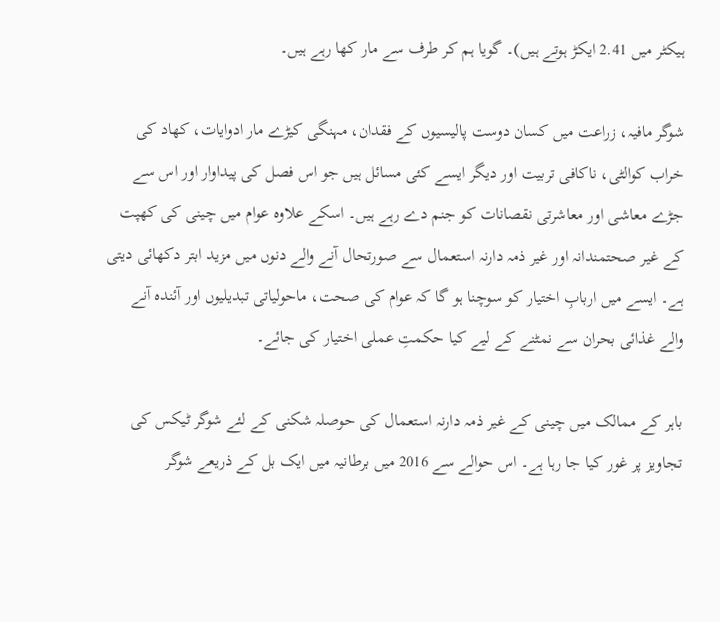ہیکٹر میں 2.41 ایکڑ ہوتے ہیں)۔ گویا ہم کر طرف سے مار کھا رہے ہیں۔

شوگر مافیہ، زراعت میں کسان دوست پالیسیوں کے فقدان، مہنگی کیڑے مار ادوایات، کھاد کی خراب کوالٹی، ناکافی تربیت اور دیگر ایسے کئی مسائل ہیں جو اس فصل کی پیداوار اور اس سے جڑے معاشی اور معاشرتی نقصانات کو جنم دے رہے ہیں۔ اسکے علاوہ عوام میں چینی کی کھپت کے غیر صحتمندانہ اور غیر ذمہ دارنہ استعمال سے صورتحال آنے والے دنوں میں مزید ابتر دکھائی دیتی ہے۔ ایسے میں اربابِ اختیار کو سوچنا ہو گا کہ عوام کی صحت، ماحولیاتی تبدیلیوں اور آئندہ آنے والے غذائی بحران سے نمٹنے کے لیے کیا حکمتِ عملی اختیار کی جائے۔

باہر کے ممالک میں چینی کے غیر ذمہ دارنہ استعمال کی حوصلہ شکنی کے لئے شوگر ٹیکس کی تجاویز پر غور کیا جا رہا ہے۔ اس حوالے سے 2016 میں برطانیہ میں ایک بل کے ذریعے شوگر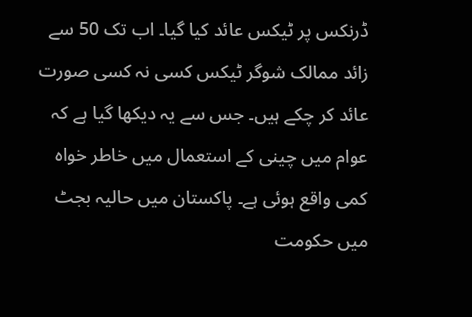ڈرنکس پر ٹیکس عائد کیا گیا۔ اب تک 50 سے زائد ممالک شوگر ٹیکس کسی نہ کسی صورت عائد کر چکے ہیں۔ جس سے یہ دیکھا گیا ہے کہ عوام میں چینی کے استعمال میں خاطر خواہ کمی واقع ہوئی ہے۔ پاکستان میں حالیہ بجٹ میں حکومت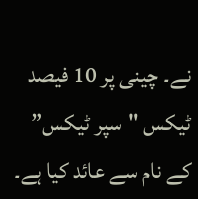نے۔ چینی پر 10 فیصد ٹیکس "سپر ٹیکس” کے نام سے عائد کیا ہے۔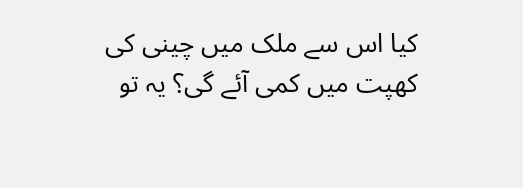کیا اس سے ملک میں چینی کی کھپت میں کمی آئے گی؟ یہ تو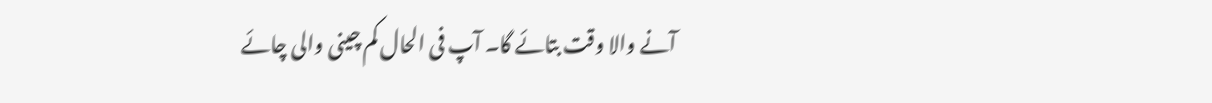آنے والا وقت بتائے گا۔ آپ فی الحال کم چینی والی چائے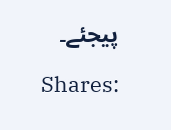پیجئے۔

Shares: